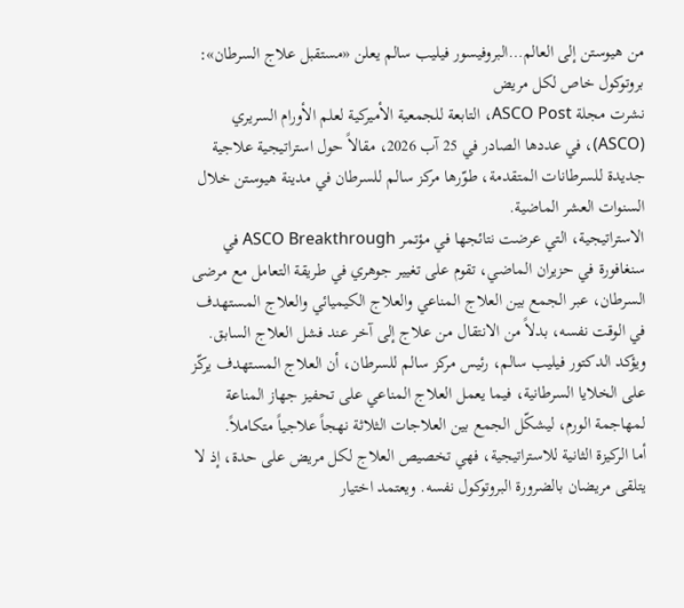من هيوستن إلى العالم…البروفيسور فيليب سالم يعلن «مستقبل علاج السرطان»: بروتوكول خاص لكل مريض
نشرت مجلة ASCO Post، التابعة للجمعية الأميركية لعلم الأورام السريري (ASCO)، في عددها الصادر في 25 آب 2026، مقالاً حول استراتيجية علاجية جديدة للسرطانات المتقدمة، طوّرها مركز سالم للسرطان في مدينة هيوستن خلال السنوات العشر الماضية.
الاستراتيجية، التي عرضت نتائجها في مؤتمر ASCO Breakthrough في سنغافورة في حزيران الماضي، تقوم على تغيير جوهري في طريقة التعامل مع مرضى السرطان، عبر الجمع بين العلاج المناعي والعلاج الكيميائي والعلاج المستهدف في الوقت نفسه، بدلاً من الانتقال من علاج إلى آخر عند فشل العلاج السابق.
ويؤكد الدكتور فيليب سالم، رئيس مركز سالم للسرطان، أن العلاج المستهدف يركّز على الخلايا السرطانية، فيما يعمل العلاج المناعي على تحفيز جهاز المناعة لمهاجمة الورم، ليشكّل الجمع بين العلاجات الثلاثة نهجاً علاجياً متكاملاً.
أما الركيزة الثانية للاستراتيجية، فهي تخصيص العلاج لكل مريض على حدة، إذ لا يتلقى مريضان بالضرورة البروتوكول نفسه. ويعتمد اختيار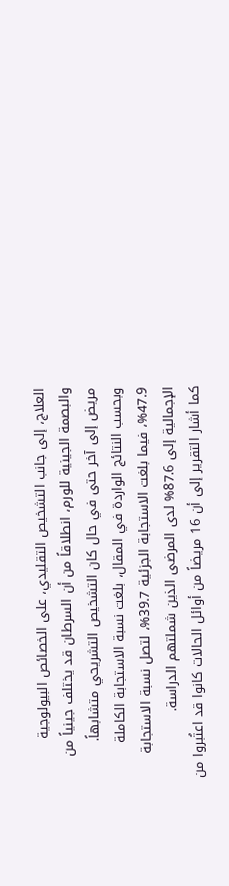العلاج، إلى جانب التشخيص التقليدي، على الخصائص البيولوجية والبصمة الجينية للورم، انطلاقاً من أن السرطان قد يختلف جينياً من مريض إلى آخر حتى في حال كان التشخيص التشريحي متشابهاً.
وبحسب النتائج الواردة في المقال، بلغت نسبة الاستجابة الكاملة 47.9%، فيما بلغت الاستجابة الجزئية 39.7%، لتصل نسبة الاستجابة الإجمالية إلى 87.6% لدى المرضى الذين شملتهم الدراسة.
كما أشار التقرير إلى أن 16 مريضاً من أوائل الحالات كانوا قد اعتُبروا من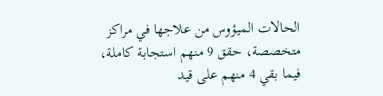الحالات الميؤوس من علاجها في مراكز متخصصة، حقق 9 منهم استجابة كاملة، فيما بقي 4 منهم على قيد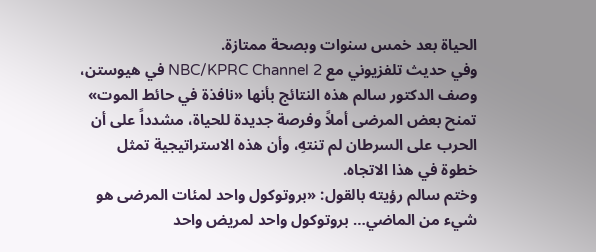الحياة بعد خمس سنوات وبصحة ممتازة.
وفي حديث تلفزيوني مع NBC/KPRC Channel 2 في هيوستن، وصف الدكتور سالم هذه النتائج بأنها «نافذة في حائط الموت» تمنح بعض المرضى أملاً وفرصة جديدة للحياة، مشدداً على أن الحرب على السرطان لم تنتهِ، وأن هذه الاستراتيجية تمثل خطوة في هذا الاتجاه.
وختم سالم رؤيته بالقول: «بروتوكول واحد لمئات المرضى هو شيء من الماضي… بروتوكول واحد لمريض واحد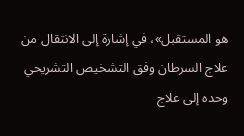هو المستقبل»، في إشارة إلى الانتقال من علاج السرطان وفق التشخيص التشريحي وحده إلى علاج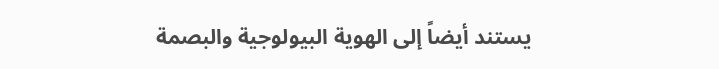يستند أيضاً إلى الهوية البيولوجية والبصمة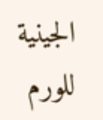الجينية للورم